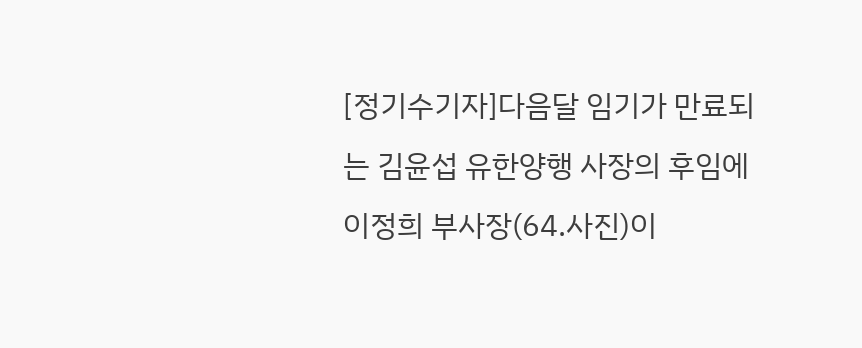[정기수기자]다음달 임기가 만료되는 김윤섭 유한양행 사장의 후임에 이정희 부사장(64.사진)이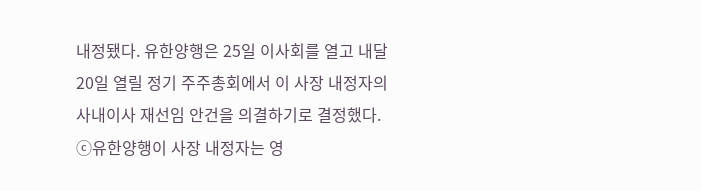내정됐다. 유한양행은 25일 이사회를 열고 내달 20일 열릴 정기 주주총회에서 이 사장 내정자의 사내이사 재선임 안건을 의결하기로 결정했다.
ⓒ유한양행이 사장 내정자는 영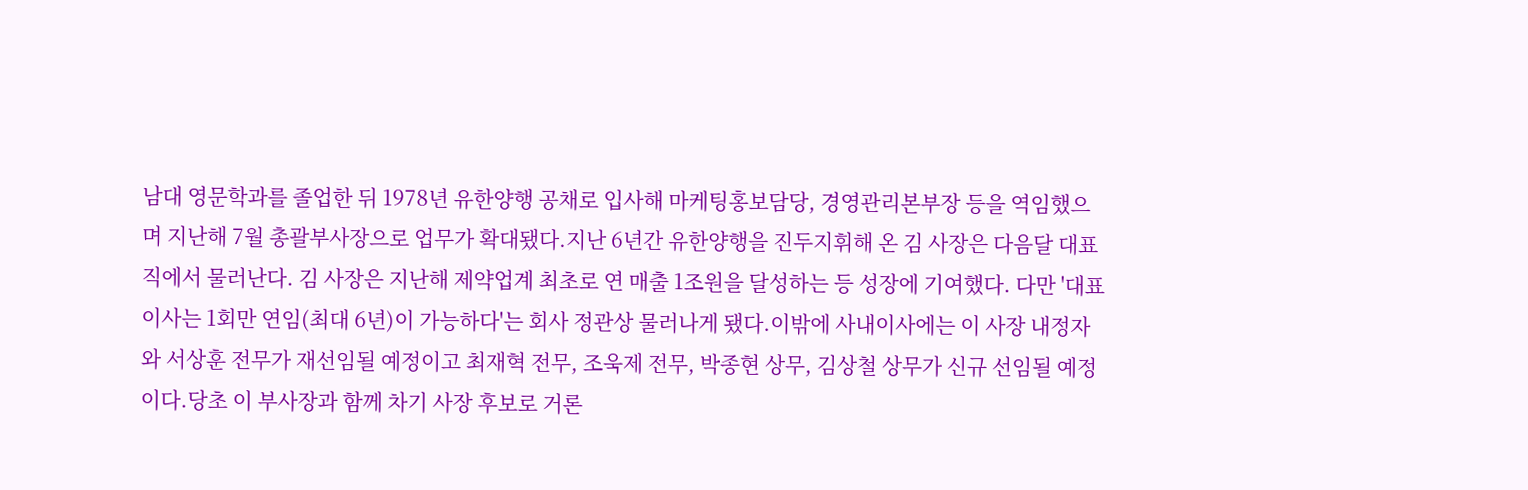남대 영문학과를 졸업한 뒤 1978년 유한양행 공채로 입사해 마케팅홍보담당, 경영관리본부장 등을 역임했으며 지난해 7월 총괄부사장으로 업무가 확대됐다.지난 6년간 유한양행을 진두지휘해 온 김 사장은 다음달 대표직에서 물러난다. 김 사장은 지난해 제약업계 최초로 연 매출 1조원을 달성하는 등 성장에 기여했다. 다만 '대표이사는 1회만 연임(최대 6년)이 가능하다'는 회사 정관상 물러나게 됐다.이밖에 사내이사에는 이 사장 내정자와 서상훈 전무가 재선임될 예정이고 최재혁 전무, 조욱제 전무, 박종현 상무, 김상철 상무가 신규 선임될 예정이다.당초 이 부사장과 함께 차기 사장 후보로 거론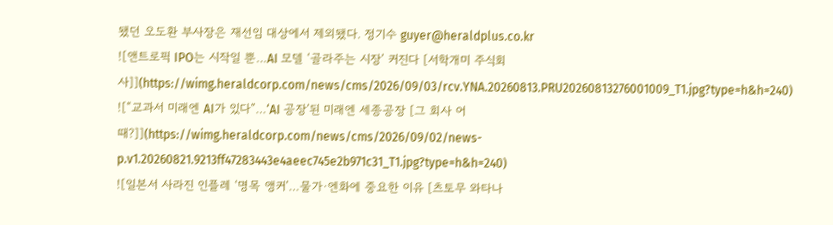됐던 오도환 부사장은 재선임 대상에서 제외됐다. 정기수 guyer@heraldplus.co.kr
![앤트로픽 IPO는 시작일 뿐…AI 모델 ‘골라주는 시장’ 커진다 [서학개미 주식회사]](https://wimg.heraldcorp.com/news/cms/2026/09/03/rcv.YNA.20260813.PRU20260813276001009_T1.jpg?type=h&h=240)
![“교과서 미래엔 AI가 있다”…‘AI 공장’된 미래엔 세종공장 [그 회사 어때?]](https://wimg.heraldcorp.com/news/cms/2026/09/02/news-p.v1.20260821.9213ff47283443e4aeec745e2b971c31_T1.jpg?type=h&h=240)
![일본서 사라진 인플레 ‘명목 앵커’…물가·엔화에 중요한 이유 [츠토무 와타나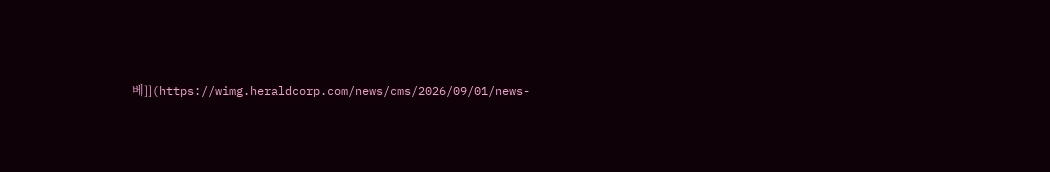베]](https://wimg.heraldcorp.com/news/cms/2026/09/01/news-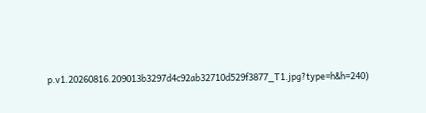p.v1.20260816.209013b3297d4c92ab32710d529f3877_T1.jpg?type=h&h=240)